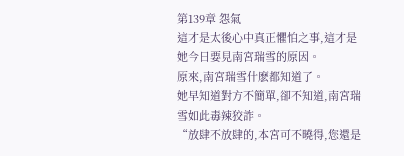第139章 怨氣
這才是太後心中真正懼怕之事,這才是她今日要見南宮瑞雪的原因。
原來,南宮瑞雪什麽都知道了。
她早知道對方不簡單,卻不知道,南宮瑞雪如此毒辣狡詐。
“放肆不放肆的,本宮可不曉得,您還是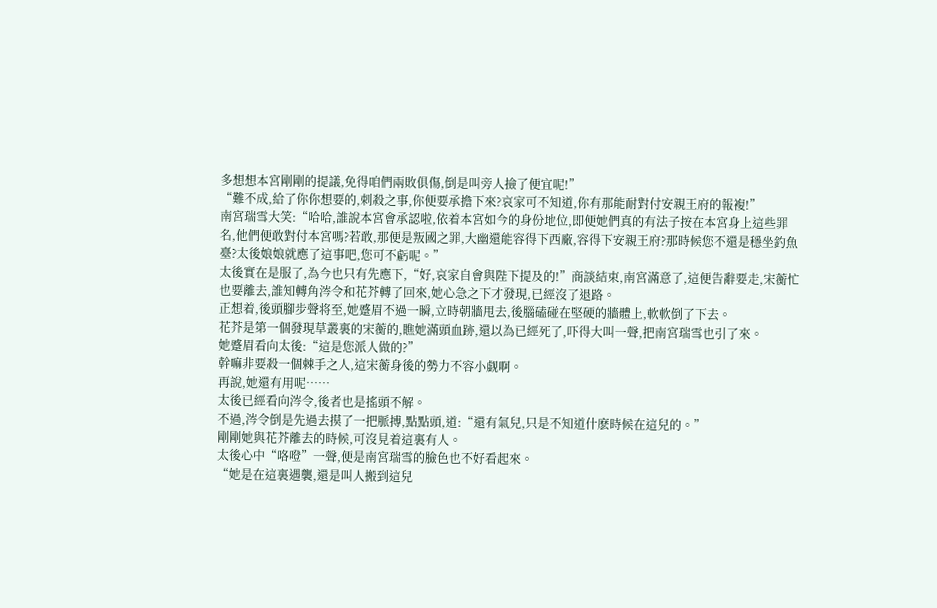多想想本宮剛剛的提議,免得咱們兩敗俱傷,倒是叫旁人撿了便宜呢!”
“難不成,給了你你想要的,刺殺之事,你便要承擔下來?哀家可不知道,你有那能耐對付安親王府的報複!”
南宮瑞雪大笑:“哈哈,誰說本宮會承認啦,依着本宮如今的身份地位,即便她們真的有法子按在本宮身上這些罪名,他們便敢對付本宮嗎?若敢,那便是叛國之罪,大幽還能容得下西廠,容得下安親王府?那時候您不還是穩坐釣魚臺?太後娘娘就應了這事吧,您可不虧呢。”
太後實在是服了,為今也只有先應下,“好,哀家自會與陛下提及的!”商談結束,南宮滿意了,這便告辭要走,宋蘅忙也要離去,誰知轉角涔令和花芥轉了回來,她心急之下才發現,已經沒了退路。
正想着,後頭腳步聲将至,她蹙眉不過一瞬,立時朝牆甩去,後腦磕碰在堅硬的牆體上,軟軟倒了下去。
花芥是第一個發現草叢裏的宋蘅的,瞧她滿頭血跡,還以為已經死了,吓得大叫一聲,把南宮瑞雪也引了來。
她蹙眉看向太後:“這是您派人做的?”
幹嘛非要殺一個棘手之人,這宋蘅身後的勢力不容小觑啊。
再說,她還有用呢……
太後已經看向涔令,後者也是搖頭不解。
不過,涔令倒是先過去摸了一把脈搏,點點頭,道:“還有氣兒,只是不知道什麽時候在這兒的。”
剛剛她與花芥離去的時候,可沒見着這裏有人。
太後心中“咯噔”一聲,便是南宮瑞雪的臉色也不好看起來。
“她是在這裏遇襲,還是叫人搬到這兒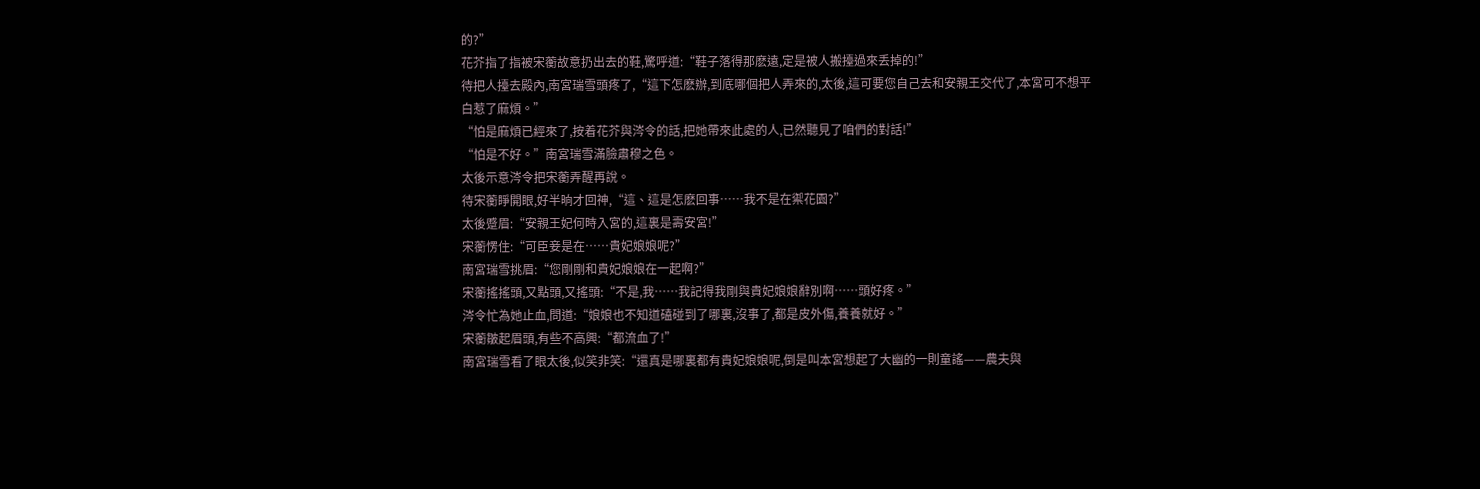的?”
花芥指了指被宋蘅故意扔出去的鞋,驚呼道:“鞋子落得那麽遠,定是被人搬擡過來丢掉的!”
待把人擡去殿內,南宮瑞雪頭疼了,“這下怎麽辦,到底哪個把人弄來的,太後,這可要您自己去和安親王交代了,本宮可不想平白惹了麻煩。”
“怕是麻煩已經來了,按着花芥與涔令的話,把她帶來此處的人,已然聽見了咱們的對話!”
“怕是不好。”南宮瑞雪滿臉肅穆之色。
太後示意涔令把宋蘅弄醒再說。
待宋蘅睜開眼,好半晌才回神,“這、這是怎麽回事……我不是在禦花園?”
太後蹙眉:“安親王妃何時入宮的,這裏是壽安宮!”
宋蘅愣住:“可臣妾是在……貴妃娘娘呢?”
南宮瑞雪挑眉:“您剛剛和貴妃娘娘在一起啊?”
宋蘅搖搖頭,又點頭,又搖頭:“不是,我……我記得我剛與貴妃娘娘辭別啊……頭好疼。”
涔令忙為她止血,問道:“娘娘也不知道磕碰到了哪裏,沒事了,都是皮外傷,養養就好。”
宋蘅皺起眉頭,有些不高興:“都流血了!”
南宮瑞雪看了眼太後,似笑非笑:“還真是哪裏都有貴妃娘娘呢,倒是叫本宮想起了大幽的一則童謠——農夫與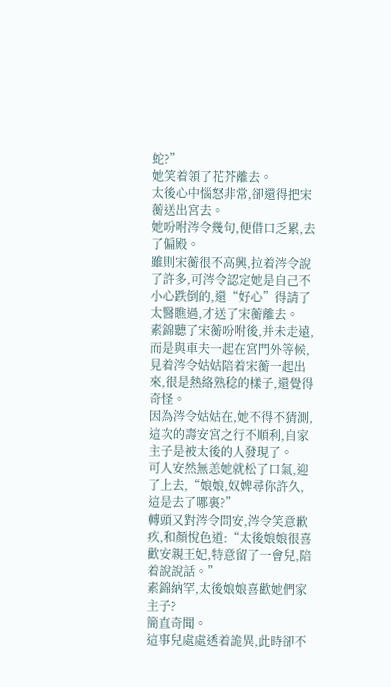蛇?”
她笑着領了花芥離去。
太後心中惱怒非常,卻還得把宋蘅送出宮去。
她吩咐涔令幾句,便借口乏累,去了偏殿。
雖則宋蘅很不高興,拉着涔令說了許多,可涔令認定她是自己不小心跌倒的,還“好心”得請了太醫瞧過,才送了宋蘅離去。
素錦聽了宋蘅吩咐後,并未走遠,而是與車夫一起在宮門外等候,見着涔令姑姑陪着宋蘅一起出來,很是熱絡熟稔的樣子,還覺得奇怪。
因為涔令姑姑在,她不得不猜測,這次的壽安宮之行不順利,自家主子是被太後的人發現了。
可人安然無恙她就松了口氣,迎了上去,“娘娘,奴婢尋你許久,這是去了哪裏?”
轉頭又對涔令問安,涔令笑意歉疚,和顏悅色道:“太後娘娘很喜歡安親王妃,特意留了一會兒,陪着說說話。”
素錦納罕,太後娘娘喜歡她們家主子?
簡直奇聞。
這事兒處處透着詭異,此時卻不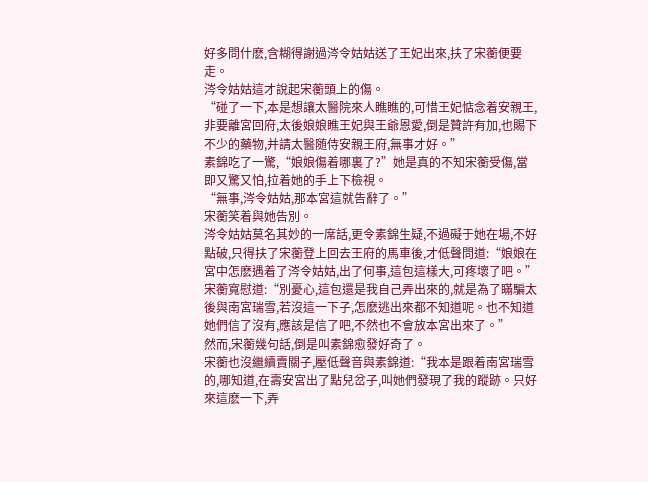好多問什麽,含糊得謝過涔令姑姑送了王妃出來,扶了宋蘅便要走。
涔令姑姑這才說起宋蘅頭上的傷。
“碰了一下,本是想讓太醫院來人瞧瞧的,可惜王妃惦念着安親王,非要離宮回府,太後娘娘瞧王妃與王爺恩愛,倒是贊許有加,也賜下不少的藥物,并請太醫随侍安親王府,無事才好。”
素錦吃了一驚,“娘娘傷着哪裏了?”她是真的不知宋蘅受傷,當即又驚又怕,拉着她的手上下檢視。
“無事,涔令姑姑,那本宮這就告辭了。”
宋蘅笑着與她告別。
涔令姑姑莫名其妙的一席話,更令素錦生疑,不過礙于她在場,不好點破,只得扶了宋蘅登上回去王府的馬車後,才低聲問道:“娘娘在宮中怎麽遇着了涔令姑姑,出了何事,這包這樣大,可疼壞了吧。”
宋蘅寬慰道:“別憂心,這包還是我自己弄出來的,就是為了瞞騙太後與南宮瑞雪,若沒這一下子,怎麽逃出來都不知道呢。也不知道她們信了沒有,應該是信了吧,不然也不會放本宮出來了。”
然而,宋蘅幾句話,倒是叫素錦愈發好奇了。
宋蘅也沒繼續賣關子,壓低聲音與素錦道:“我本是跟着南宮瑞雪的,哪知道,在壽安宮出了點兒岔子,叫她們發現了我的蹤跡。只好來這麽一下,弄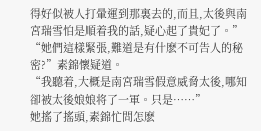得好似被人打暈運到那裏去的,而且,太後與南宮瑞雪怕是順着我的話,疑心起了貴妃了。”
“她們這樣緊張,難道是有什麽不可告人的秘密?”素錦懷疑道。
“我聽着,大概是南宮瑞雪假意威脅太後,哪知卻被太後娘娘将了一軍。只是……”
她搖了搖頭,素錦忙問怎麽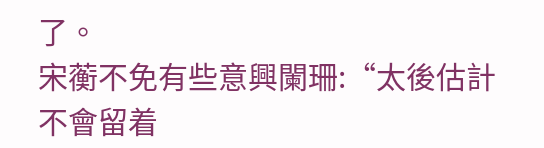了。
宋蘅不免有些意興闌珊:“太後估計不會留着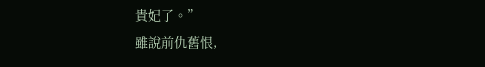貴妃了。”
雖說前仇舊恨,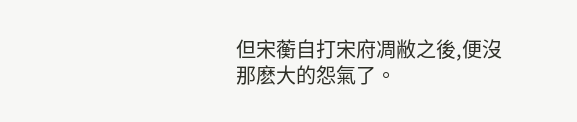但宋蘅自打宋府凋敝之後,便沒那麽大的怨氣了。